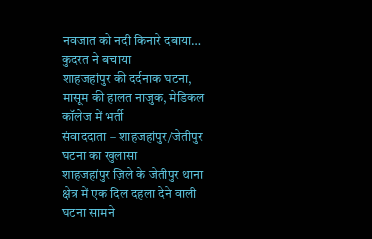नवजात को नदी किनारे दबाया… कुदरत ने बचाया
शाहजहांपुर की दर्दनाक घटना, मासूम की हालत नाजुक, मेडिकल कॉलेज में भर्ती
संवाददाता – शाहजहांपुर/जेतीपुर
घटना का खुलासा
शाहजहांपुर ज़िले के जेतीपुर थाना क्षेत्र में एक दिल दहला देने वाली घटना सामने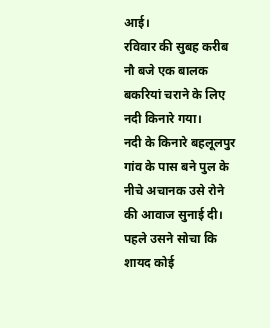आई।
रविवार की सुबह करीब नौ बजे एक बालक बकरियां चराने के लिए नदी किनारे गया।
नदी के किनारे बहलूलपुर गांव के पास बने पुल के नीचे अचानक उसे रोने की आवाज सुनाई दी।
पहले उसने सोचा कि शायद कोई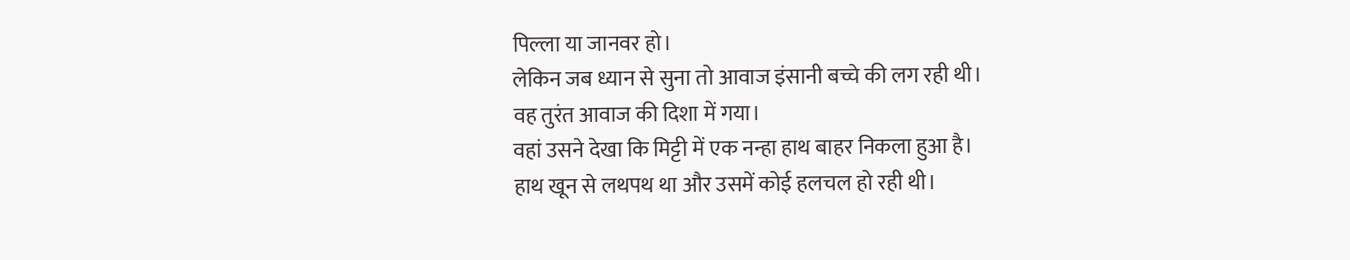पिल्ला या जानवर हो।
लेकिन जब ध्यान से सुना तो आवाज इंसानी बच्चे की लग रही थी।
वह तुरंत आवाज की दिशा में गया।
वहां उसने देखा कि मिट्टी में एक नन्हा हाथ बाहर निकला हुआ है।
हाथ खून से लथपथ था और उसमें कोई हलचल हो रही थी।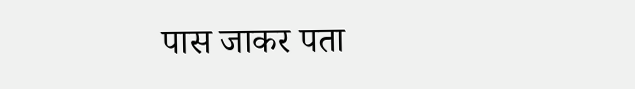पास जाकर पता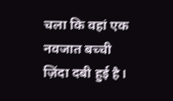चला कि वहां एक नवजात बच्ची ज़िंदा दबी हुई है।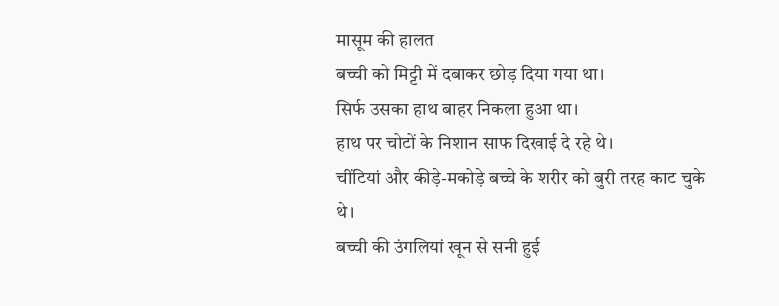मासूम की हालत
बच्ची को मिट्टी में दबाकर छोड़ दिया गया था।
सिर्फ उसका हाथ बाहर निकला हुआ था।
हाथ पर चोटों के निशान साफ दिखाई दे रहे थे।
चींटियां और कीड़े-मकोड़े बच्चे के शरीर को बुरी तरह काट चुके थे।
बच्ची की उंगलियां खून से सनी हुई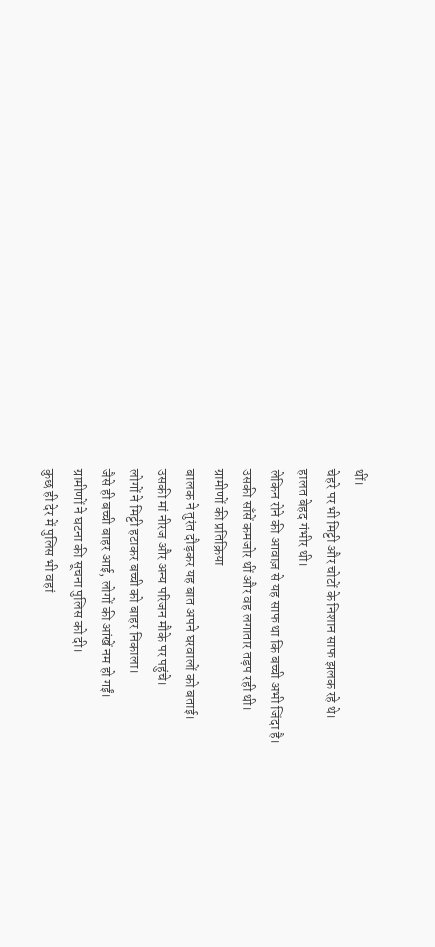थीं।
चेहरे पर भी मिट्टी और चोटों के निशान साफ झलक रहे थे।
हालत बेहद गंभीर थी।
लेकिन रोने की आवाज़ से यह साफ था कि बच्ची अभी जिंदा है।
उसकी साँसें कमजोर थीं और वह लगातार तड़प रही थी।
ग्रामीणों की प्रतिक्रिया
बालक ने तुरंत दौड़कर यह बात अपने घरवालों को बताई।
उसकी मां नीरज और अन्य परिजन मौके पर पहुंचे।
लोगों ने मिट्टी हटाकर बच्ची को बाहर निकाला।
जैसे ही बच्ची बाहर आई, लोगों की आंखें नम हो गईं।
ग्रामीणों ने घटना की सूचना पुलिस को दी।
कुछ ही देर में पुलिस भी वहां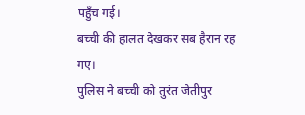पहुँच गई।
बच्ची की हालत देखकर सब हैरान रह गए।
पुलिस ने बच्ची को तुरंत जेतीपुर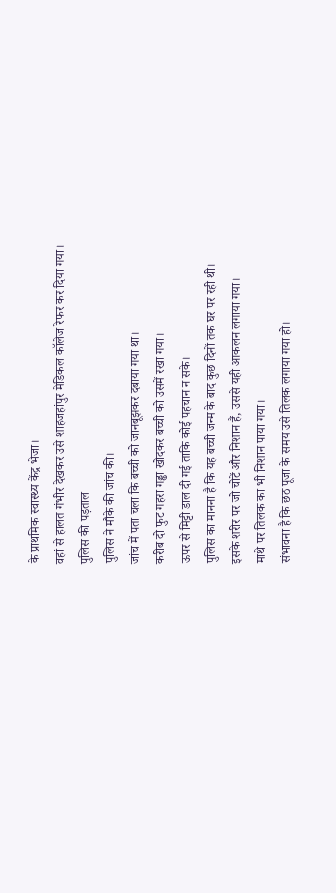के प्राथमिक स्वास्थ्य केंद्र भेजा।
वहां से हालत गंभीर देखकर उसे शाहजहांपुर मेडिकल कॉलेज रेफर कर दिया गया।
पुलिस की पड़ताल
पुलिस ने मौके की जांच की।
जांच में पता चला कि बच्ची को जानबूझकर दबाया गया था।
करीब दो फुट गहरा गड्ढा खोदकर बच्ची को उसमें रखा गया।
ऊपर से मिट्टी डाल दी गई ताकि कोई पहचान न सके।
पुलिस का मानना है कि यह बच्ची जन्म के बाद कुछ दिनों तक घर पर रही थी।
इसके शरीर पर जो चोटें और निशान हैं, उससे यही आकलन लगाया गया।
माथे पर तिलक का भी निशान पाया गया।
संभावना है कि छठ पूजा के समय उसे तिलक लगाया गया हो।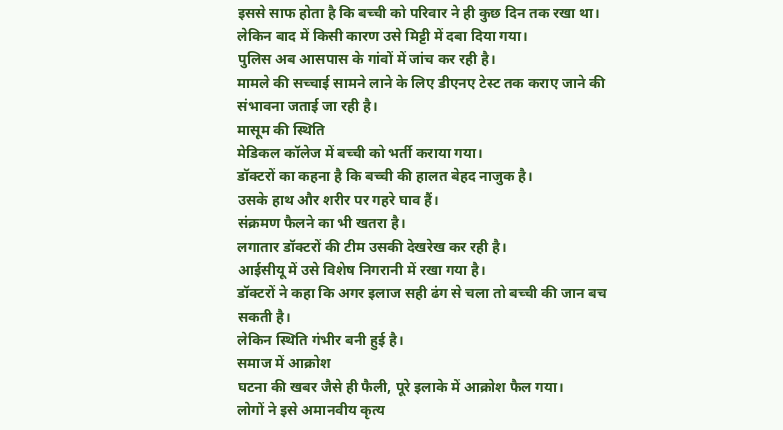इससे साफ होता है कि बच्ची को परिवार ने ही कुछ दिन तक रखा था।
लेकिन बाद में किसी कारण उसे मिट्टी में दबा दिया गया।
पुलिस अब आसपास के गांवों में जांच कर रही है।
मामले की सच्चाई सामने लाने के लिए डीएनए टेस्ट तक कराए जाने की संभावना जताई जा रही है।
मासूम की स्थिति
मेडिकल कॉलेज में बच्ची को भर्ती कराया गया।
डॉक्टरों का कहना है कि बच्ची की हालत बेहद नाजुक है।
उसके हाथ और शरीर पर गहरे घाव हैं।
संक्रमण फैलने का भी खतरा है।
लगातार डॉक्टरों की टीम उसकी देखरेख कर रही है।
आईसीयू में उसे विशेष निगरानी में रखा गया है।
डॉक्टरों ने कहा कि अगर इलाज सही ढंग से चला तो बच्ची की जान बच सकती है।
लेकिन स्थिति गंभीर बनी हुई है।
समाज में आक्रोश
घटना की खबर जैसे ही फैली, पूरे इलाके में आक्रोश फैल गया।
लोगों ने इसे अमानवीय कृत्य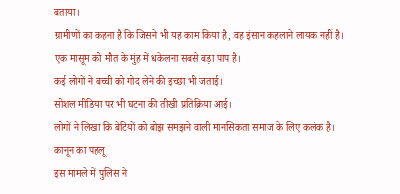बताया।
ग्रामीणों का कहना है कि जिसने भी यह काम किया है, वह इंसान कहलाने लायक नहीं है।
एक मासूम को मौत के मुंह में धकेलना सबसे बड़ा पाप है।
कई लोगों ने बच्ची को गोद लेने की इच्छा भी जताई।
सोशल मीडिया पर भी घटना की तीखी प्रतिक्रिया आई।
लोगों ने लिखा कि बेटियों को बोझ समझने वाली मानसिकता समाज के लिए कलंक है।
कानून का पहलू
इस मामले में पुलिस ने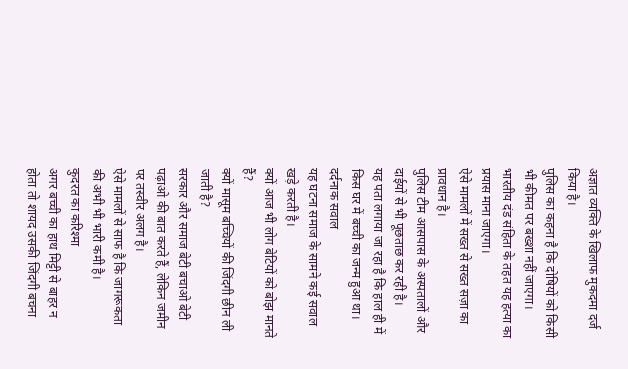अज्ञात व्यक्ति के खिलाफ मुकदमा दर्ज किया है।
पुलिस का कहना है कि दोषियों को किसी भी कीमत पर बख्शा नहीं जाएगा।
भारतीय दंड संहिता के तहत यह हत्या का प्रयास माना जाएगा।
ऐसे मामलों में सख्त से सख्त सज़ा का प्रावधान है।
पुलिस टीम आसपास के अस्पतालों और दाईयों से भी पूछताछ कर रही है।
यह पता लगाया जा रहा है कि हाल ही में किस घर में बच्ची का जन्म हुआ था।
दर्दनाक सवाल
यह घटना समाज के सामने कई सवाल खड़े करती है।
क्यों आज भी लोग बेटियों को बोझ मानते हैं?
क्यों मासूम बच्चियों की जिंदगी छीन ली जाती है?
सरकार और समाज बेटी बचाओ बेटी पढ़ाओ की बात करते हैं, लेकिन जमीन पर तस्वीर अलग है।
ऐसे मामलों से साफ है कि जागरूकता की अभी भी भारी कमी है।
कुदरत का करिश्मा
अगर बच्ची का हाथ मिट्टी से बाहर न होता तो शायद उसकी जिंदगी बचना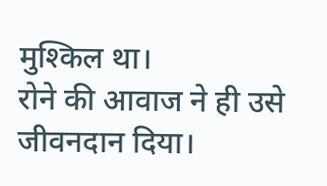मुश्किल था।
रोने की आवाज ने ही उसे जीवनदान दिया।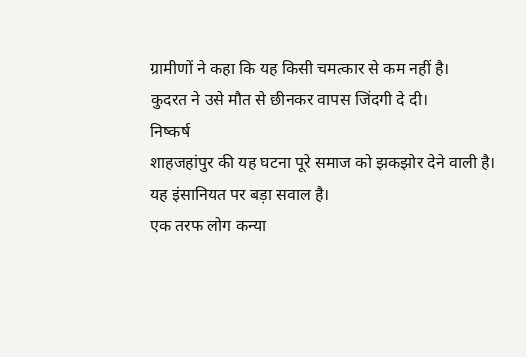ग्रामीणों ने कहा कि यह किसी चमत्कार से कम नहीं है।
कुदरत ने उसे मौत से छीनकर वापस जिंदगी दे दी।
निष्कर्ष
शाहजहांपुर की यह घटना पूरे समाज को झकझोर देने वाली है।
यह इंसानियत पर बड़ा सवाल है।
एक तरफ लोग कन्या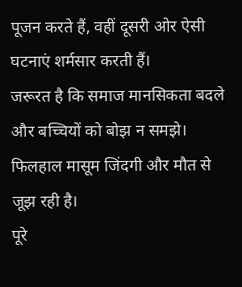पूजन करते हैं, वहीं दूसरी ओर ऐसी घटनाएं शर्मसार करती हैं।
जरूरत है कि समाज मानसिकता बदले और बच्चियों को बोझ न समझे।
फिलहाल मासूम जिंदगी और मौत से जूझ रही है।
पूरे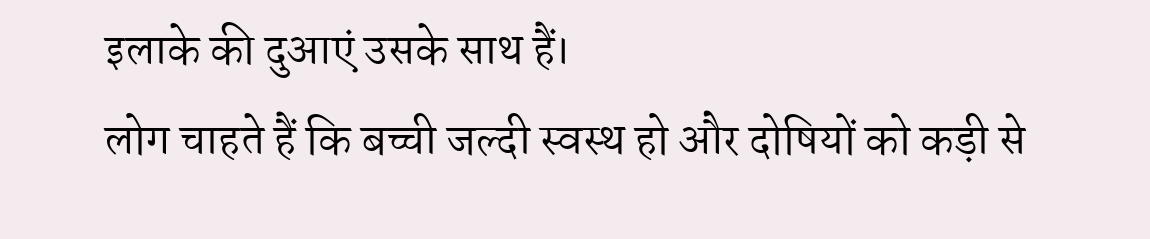इलाके की दुआएं उसके साथ हैं।
लोग चाहते हैं कि बच्ची जल्दी स्वस्थ हो और दोषियों को कड़ी से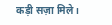कड़ी सज़ा मिले।